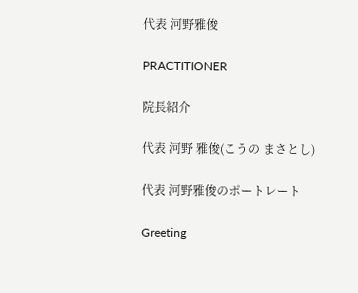代表 河野雅俊

PRACTITIONER

院長紹介

代表 河野 雅俊(こうの まさとし)

代表 河野雅俊のポートレート

Greeting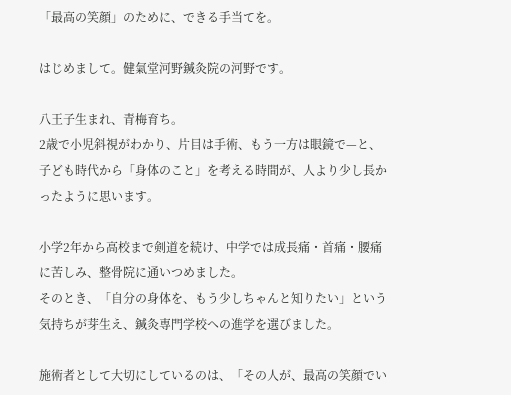「最高の笑顔」のために、できる手当てを。

はじめまして。健氣堂河野鍼灸院の河野です。

八王子生まれ、青梅育ち。
2歳で小児斜視がわかり、片目は手術、もう一方は眼鏡で—と、子ども時代から「身体のこと」を考える時間が、人より少し長かったように思います。

小学2年から高校まで剣道を続け、中学では成長痛・首痛・腰痛に苦しみ、整骨院に通いつめました。
そのとき、「自分の身体を、もう少しちゃんと知りたい」という気持ちが芽生え、鍼灸専門学校への進学を選びました。

施術者として大切にしているのは、「その人が、最高の笑顔でい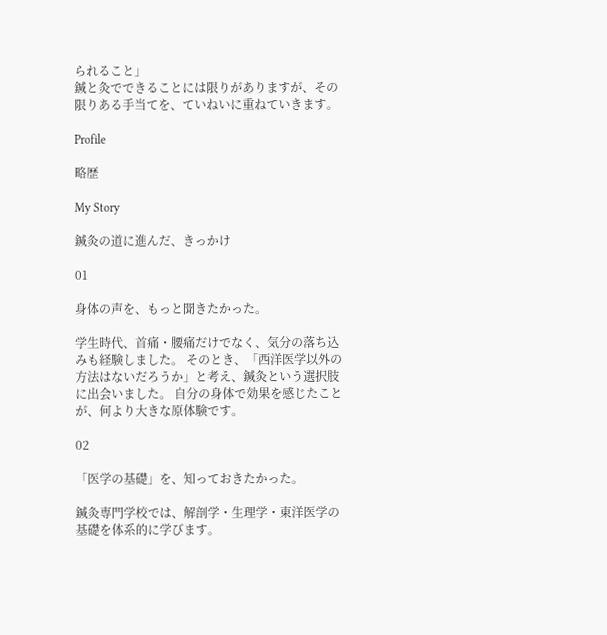られること」
鍼と灸でできることには限りがありますが、その限りある手当てを、ていねいに重ねていきます。

Profile

略歴

My Story

鍼灸の道に進んだ、きっかけ

01

身体の声を、もっと聞きたかった。

学生時代、首痛・腰痛だけでなく、気分の落ち込みも経験しました。 そのとき、「西洋医学以外の方法はないだろうか」と考え、鍼灸という選択肢に出会いました。 自分の身体で効果を感じたことが、何より大きな原体験です。

02

「医学の基礎」を、知っておきたかった。

鍼灸専門学校では、解剖学・生理学・東洋医学の基礎を体系的に学びます。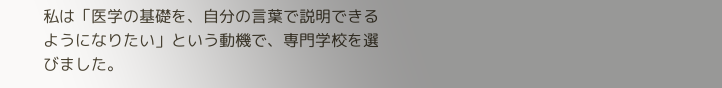私は「医学の基礎を、自分の言葉で説明できるようになりたい」という動機で、専門学校を選びました。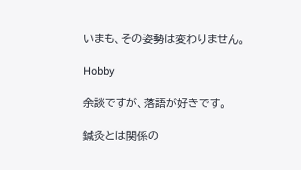いまも、その姿勢は変わりません。

Hobby

余談ですが、落語が好きです。

鍼灸とは関係の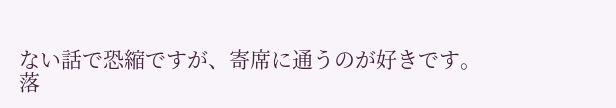ない話で恐縮ですが、寄席に通うのが好きです。
落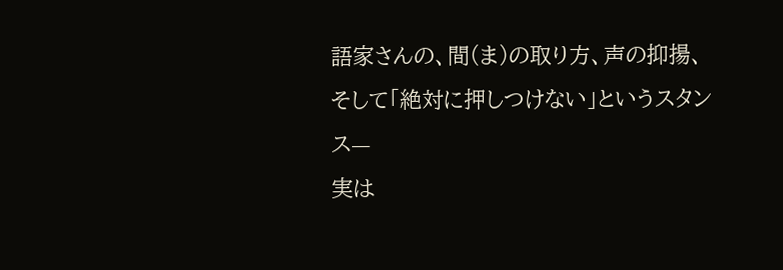語家さんの、間(ま)の取り方、声の抑揚、そして「絶対に押しつけない」というスタンス—
実は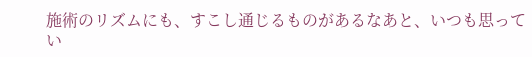施術のリズムにも、すこし通じるものがあるなあと、いつも思ってい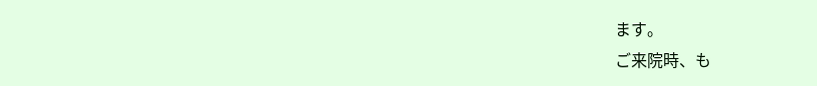ます。
ご来院時、も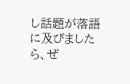し話題が落語に及びましたら、ぜ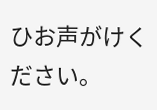ひお声がけください。